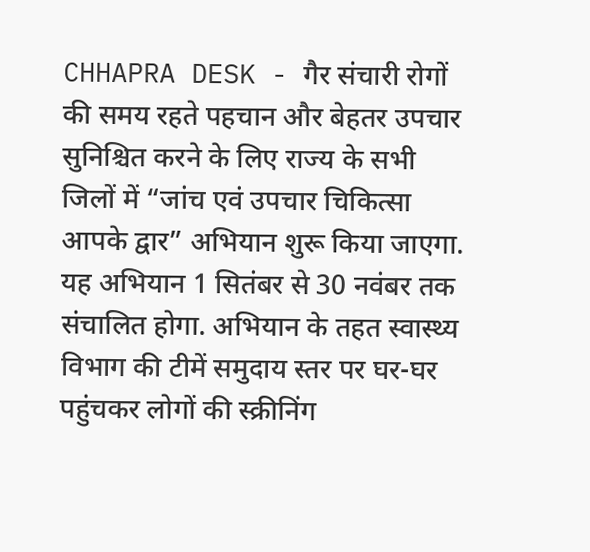CHHAPRA DESK - गैर संचारी रोगों की समय रहते पहचान और बेहतर उपचार सुनिश्चित करने के लिए राज्य के सभी जिलों में “जांच एवं उपचार चिकित्सा आपके द्वार” अभियान शुरू किया जाएगा. यह अभियान 1 सितंबर से 30 नवंबर तक संचालित होगा. अभियान के तहत स्वास्थ्य विभाग की टीमें समुदाय स्तर पर घर-घर पहुंचकर लोगों की स्क्रीनिंग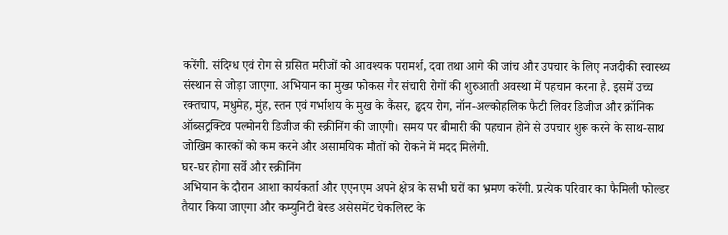करेंगी. संदिग्ध एवं रोग से ग्रसित मरीजों को आवश्यक परामर्श, दवा तथा आगे की जांच और उपचार के लिए नजदीकी स्वास्थ्य संस्थान से जोड़ा जाएगा. अभियान का मुख्य फोकस गैर संचारी रोगों की शुरुआती अवस्था में पहचान करना है. इसमें उच्च रक्तचाप, मधुमेह, मुंह, स्तन एवं गर्भाशय के मुख के कैंसर, हृदय रोग, नॉन-अल्कोहलिक फैटी लिवर डिजीज और क्रॉनिक ऑब्सट्रक्टिव पल्मोनरी डिजीज की स्क्रीनिंग की जाएगी। समय पर बीमारी की पहचान होने से उपचार शुरू करने के साथ-साथ जोखिम कारकों को कम करने और असामयिक मौतों को रोकने में मदद मिलेगी.
घर-घर होगा सर्वे और स्क्रीनिंग
अभियान के दौरान आशा कार्यकर्ता और एएनएम अपने क्षेत्र के सभी घरों का भ्रमण करेंगी. प्रत्येक परिवार का फैमिली फोल्डर तैयार किया जाएगा और कम्युनिटी बेस्ड असेसमेंट चेकलिस्ट के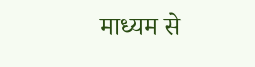माध्यम से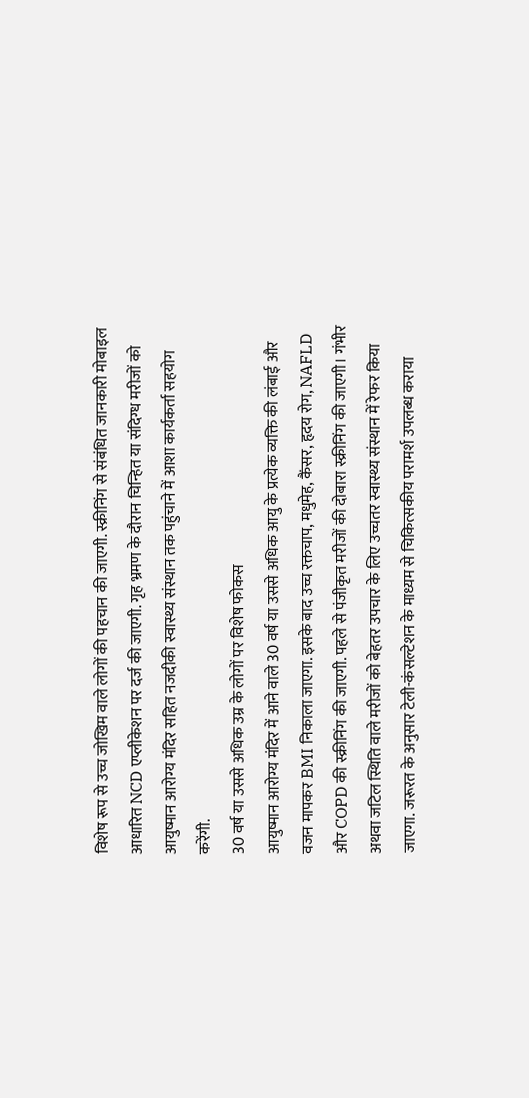विशेष रूप से उच्च जोखिम वाले लोगों की पहचान की जाएगी. स्क्रीनिंग से संबंधित जानकारी मोबाइल आधारित NCD एप्लीकेशन पर दर्ज की जाएगी. गृह भ्रमण के दौरान चिन्हित या संदिग्ध मरीजों को आयुष्मान आरोग्य मंदिर सहित नजदीकी स्वास्थ्य संस्थान तक पहुंचाने में आशा कार्यकर्ता सहयोग करेंगी.
30 वर्ष या उससे अधिक उम्र के लोगों पर विशेष फोकस
आयुष्मान आरोग्य मंदिर में आने वाले 30 वर्ष या उससे अधिक आयु के प्रत्येक व्यक्ति की लंबाई और वजन मापकर BMI निकाला जाएगा. इसके बाद उच्च रक्तचाप, मधुमेह, कैंसर, हृदय रोग, NAFLD और COPD की स्क्रीनिंग की जाएगी. पहले से पंजीकृत मरीजों की दोबारा स्क्रीनिंग की जाएगी। गंभीर अथवा जटिल स्थिति वाले मरीजों को बेहतर उपचार के लिए उच्चतर स्वास्थ्य संस्थान में रेफर किया जाएगा. जरूरत के अनुसार टेली-कंसल्टेशन के माध्यम से चिकित्सकीय परामर्श उपलब्ध कराया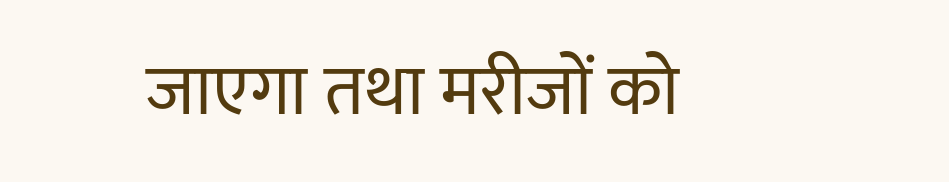जाएगा तथा मरीजों को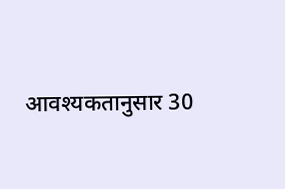आवश्यकतानुसार 30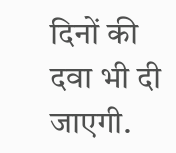दिनों की दवा भी दी जाएगी.